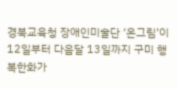경북교육청 장애인미술단 ‘온그림’이 12일부터 다음달 13일까지 구미 행복한화가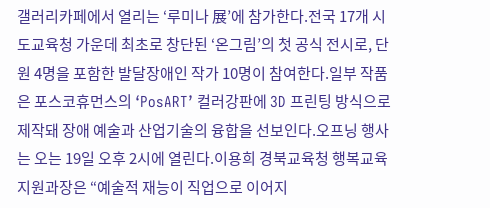갤러리카페에서 열리는 ‘루미나 展’에 참가한다.전국 17개 시도교육청 가운데 최초로 창단된 ‘온그림’의 첫 공식 전시로, 단원 4명을 포함한 발달장애인 작가 10명이 참여한다.일부 작품은 포스코휴먼스의 ‘PosART’ 컬러강판에 3D 프린팅 방식으로 제작돼 장애 예술과 산업기술의 융합을 선보인다.오프닝 행사는 오는 19일 오후 2시에 열린다.이용희 경북교육청 행복교육지원과장은 “예술적 재능이 직업으로 이어지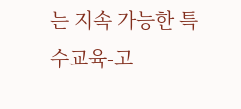는 지속 가능한 특수교육-고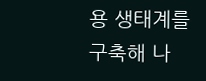용 생태계를 구축해 나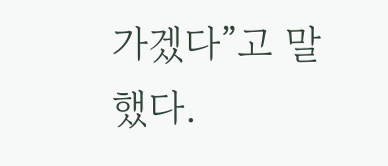가겠다”고 말했다.